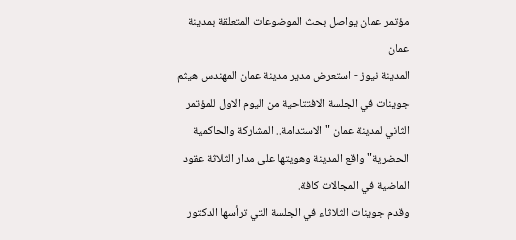مؤتمر عمان يواصل بحث الموضوعات المتعلقة بمدينة عمان
المدينة نيوز - استعرض مدير مدينة عمان المهندس هيثم جوينات في الجلسة الافتتاحية من اليوم الاول للمؤتمر الثاني لمدينة عمان "الاستدامة.. المشاركة والحاكمية الحضرية" واقع المدينة وهويتها على مدار الثلاثة عقود الماضية في المجالات كافة.
وقدم جوينات الثلاثاء في الجلسة التي ترأسها الدكتور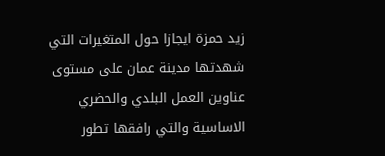زيد حمزة ايجازا حول المتغيرات التي شهدتها مدينة عمان على مستوى عناوين العمل البلدي والحضري الاساسية والتي رافقها تطور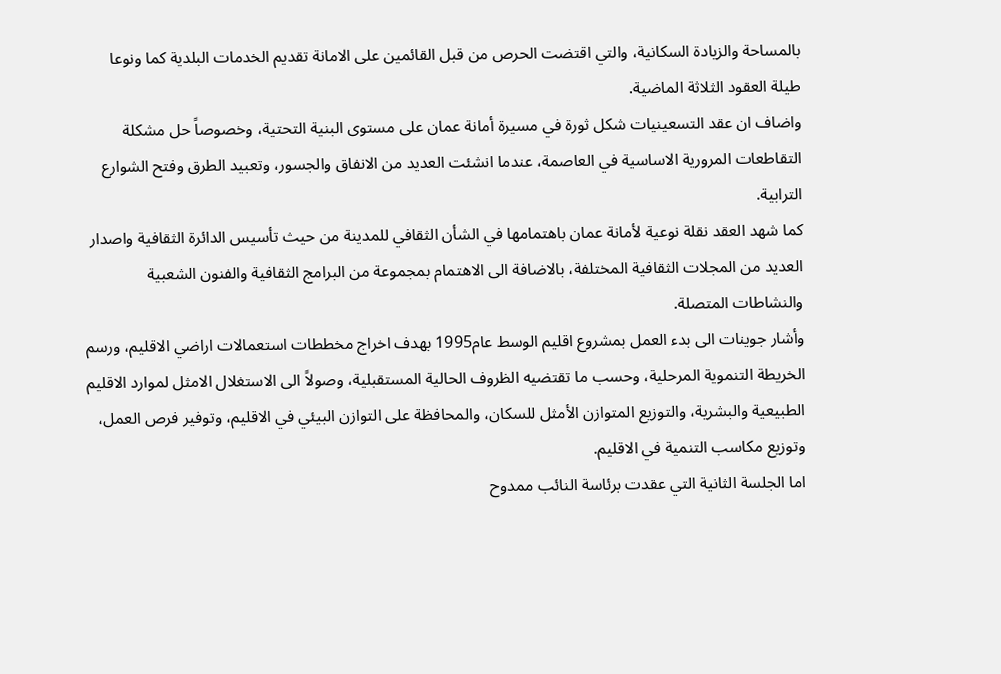بالمساحة والزيادة السكانية، والتي اقتضت الحرص من قبل القائمين على الامانة تقديم الخدمات البلدية كما ونوعا طيلة العقود الثلاثة الماضية.
واضاف ان عقد التسعينيات شكل ثورة في مسيرة أمانة عمان على مستوى البنية التحتية، وخصوصاً حل مشكلة التقاطعات المرورية الاساسية في العاصمة، عندما انشئت العديد من الانفاق والجسور، وتعبيد الطرق وفتح الشوارع الترابية.
كما شهد العقد نقلة نوعية لأمانة عمان باهتمامها في الشأن الثقافي للمدينة من حيث تأسيس الدائرة الثقافية واصدار العديد من المجلات الثقافية المختلفة، بالاضافة الى الاهتمام بمجموعة من البرامج الثقافية والفنون الشعبية والنشاطات المتصلة.
وأشار جوينات الى بدء العمل بمشروع اقليم الوسط عام1995 بهدف اخراج مخططات استعمالات اراضي الاقليم، ورسم الخريطة التنموية المرحلية، وحسب ما تقتضيه الظروف الحالية المستقبلية، وصولاً الى الاستغلال الامثل لموارد الاقليم الطبيعية والبشرية، والتوزيع المتوازن الأمثل للسكان، والمحافظة على التوازن البيئي في الاقليم، وتوفير فرص العمل، وتوزيع مكاسب التنمية في الاقليم.
اما الجلسة الثانية التي عقدت برئاسة النائب ممدوح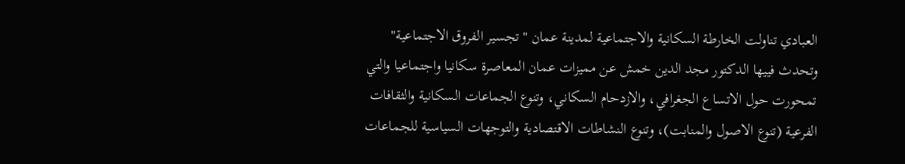العبادي تناولت الخارطة السكانية والاجتماعية لمدينة عمان "تجسير الفروق الاجتماعية" وتحدث فييها الدكتور مجد الدين خمش عن مميزات عمان المعاصرة سكانيا واجتماعيا والتي تمحورت حول الاتساع الجغرافي، والازدحام السكاني، وتنوع الجماعات السكانية والثقافات الفرعية (تنوع الاصول والمنابت)، وتنوع النشاطات الاقتصادية والتوجهات السياسية للجماعات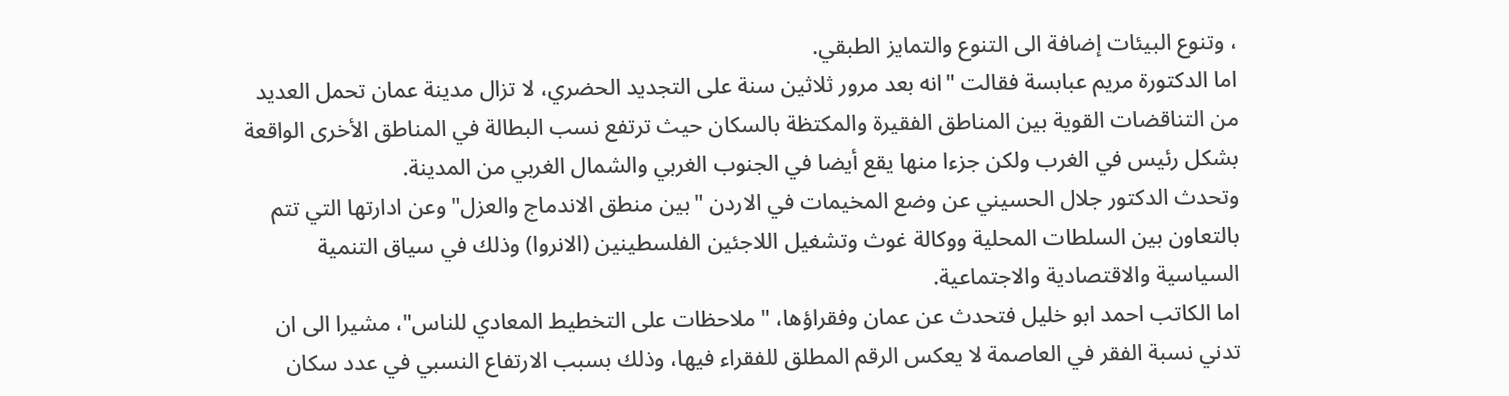، وتنوع البيئات إضافة الى التنوع والتمايز الطبقي.
اما الدكتورة مريم عبابسة فقالت "انه بعد مرور ثلاثين سنة على التجديد الحضري، لا تزال مدينة عمان تحمل العديد من التناقضات القوية بين المناطق الفقيرة والمكتظة بالسكان حيث ترتفع نسب البطالة في المناطق الأخرى الواقعة بشكل رئيس في الغرب ولكن جزءا منها يقع أيضا في الجنوب الغربي والشمال الغربي من المدينة.
وتحدث الدكتور جلال الحسيني عن وضع المخيمات في الاردن "بين منطق الاندماج والعزل" وعن ادارتها التي تتم بالتعاون بين السلطات المحلية ووكالة غوث وتشغيل اللاجئين الفلسطينين (الانروا) وذلك في سياق التنمية السياسية والاقتصادية والاجتماعية.
اما الكاتب احمد ابو خليل فتحدث عن عمان وفقراؤها، "ملاحظات على التخطيط المعادي للناس"، مشيرا الى ان تدني نسبة الفقر في العاصمة لا يعكس الرقم المطلق للفقراء فيها، وذلك بسبب الارتفاع النسبي في عدد سكان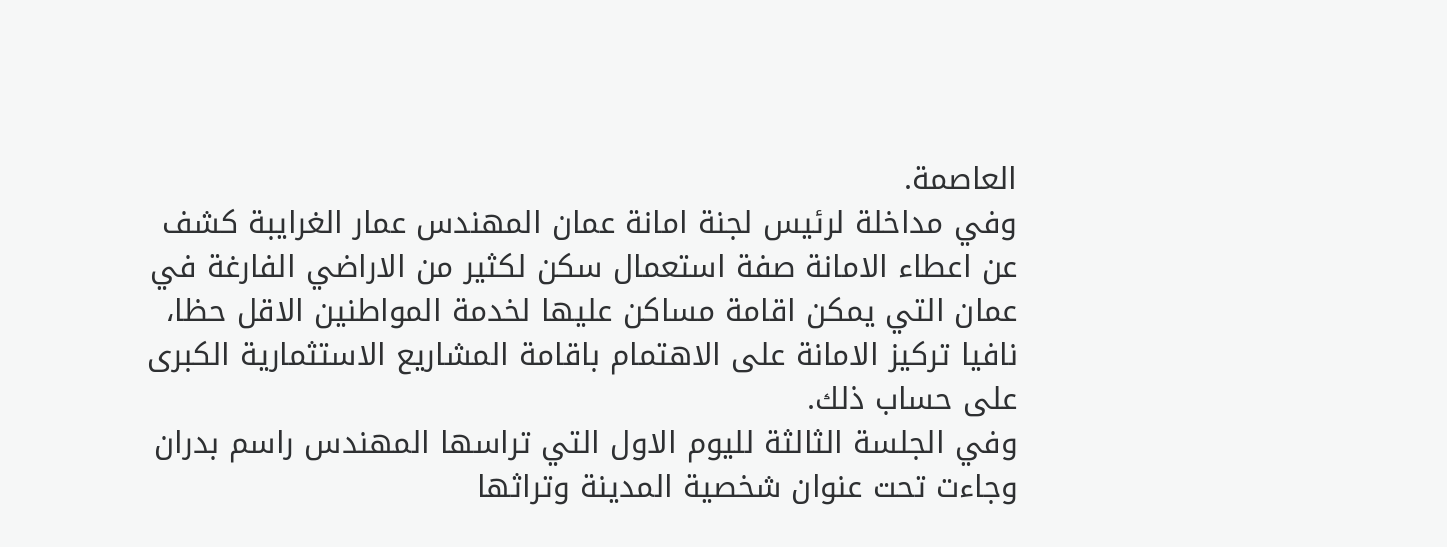العاصمة.
وفي مداخلة لرئيس لجنة امانة عمان المهندس عمار الغرايبة كشف عن اعطاء الامانة صفة استعمال سكن لكثير من الاراضي الفارغة في عمان التي يمكن اقامة مساكن عليها لخدمة المواطنين الاقل حظا، نافيا تركيز الامانة على الاهتمام باقامة المشاريع الاستثمارية الكبرى على حساب ذلك.
وفي الجلسة الثالثة لليوم الاول التي تراسها المهندس راسم بدران وجاءت تحت عنوان شخصية المدينة وتراثها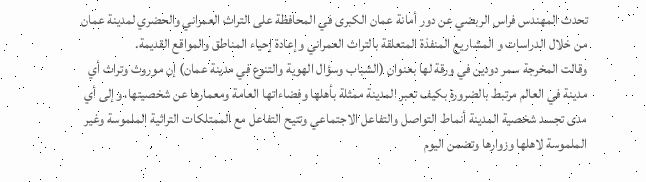تحدث المهندس فراس الربضي عن دور أمانة عمان الكبرى في المحافظة على التراث العمراني والحضري لمدينة عمان من خلال الدراسات و المشاريع المنفذة المتعلقة بالتراث العمراني وإعادة إحياء المناطق والمواقع القديمة.
وقالت المخرجة سمر دودين في ورقة لها بعنوان (الشباب وسؤال الهوية والتنوع في مدينة عمان) إن موروث وتراث أي مدينة في العالم مرتبط بالضرورة بكيف تعبر المدينة ممثلة بأهلها وفضاءاتها العامة ومعمارها عن شخصيتها، وإلى أي مدى تجسد شخصية المدينة أنماط التواصل والتفاعل الاجتماعي وتتيح التفاعل مع الممتلكات التراثية الملموسة وغير الملموسة لاهلها وزوارها وتضمن اليوم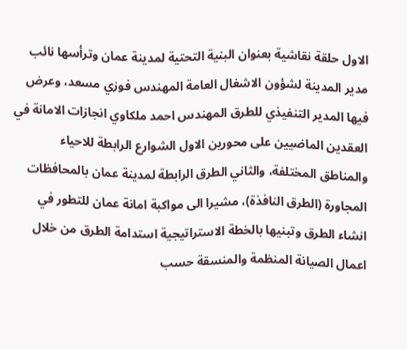الاول حلقة نقاشية بعنوان البنية التحتية لمدينة عمان وترأسها نائب مدير المدينة لشؤون الاشغال العامة المهندس فوزي مسعد، وعرض فيها المدير التنفيذي للطرق المهندس احمد ملكاوي انجازات الامانة في العقدين الماضيين على محورين الاول الشوارع الرابطة للاحياء والمناطق المختلفة، والثاني الطرق الرابطة لمدينة عمان بالمحافظات المجاورة (الطرق النافذة)، مشيرا الى مواكبة امانة عمان للتطور في انشاء الطرق وتبنيها بالخطة الاستراتيجية استدامة الطرق من خلال اعمال الصيانة المنظمة والمنسقة حسب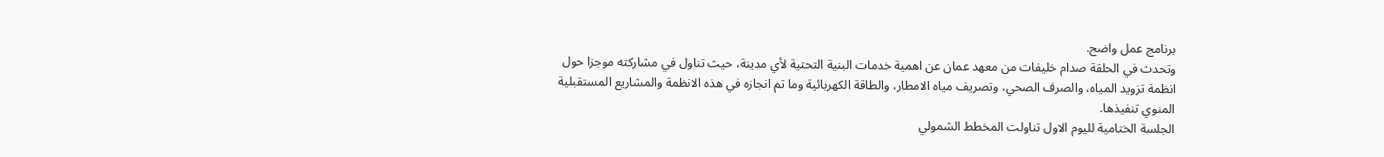برنامج عمل واضح.
وتحدث في الحلقة صدام خليفات من معهد عمان عن اهمية خدمات البنية التحتية لأي مدينة، حيث تناول في مشاركته موجزا حول انظمة تزويد المياه، والصرف الصحي، وتصريف مياه الامطار، والطاقة الكهربائية وما تم انجازه في هذه الانظمة والمشاريع المستقبلية المنوي تنفيذها.
الجلسة الختامية لليوم الاول تناولت المخطط الشمولي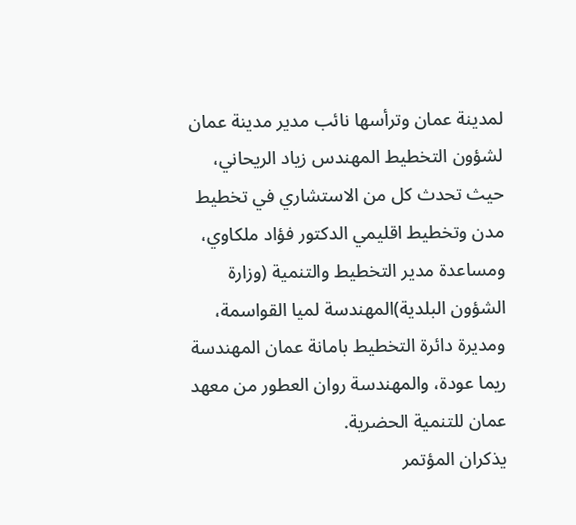لمدينة عمان وترأسها نائب مدير مدينة عمان لشؤون التخطيط المهندس زياد الريحاني، حيث تحدث كل من الاستشاري في تخطيط مدن وتخطيط اقليمي الدكتور فؤاد ملكاوي، ومساعدة مدير التخطيط والتنمية (وزارة الشؤون البلدية)المهندسة لميا القواسمة، ومديرة دائرة التخطيط بامانة عمان المهندسة ريما عودة، والمهندسة روان العطور من معهد عمان للتنمية الحضرية.
يذكران المؤتمر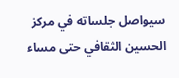سيواصل جلساته في مركز الحسين الثقافي حتى مساء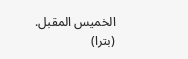الخميس المقبل.
(بترا)